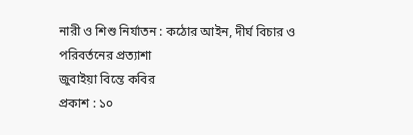নারী ও শিশু নির্যাতন : কঠোর আইন, দীর্ঘ বিচার ও পরিবর্তনের প্রত্যাশা
জুবাইয়া বিন্তে কবির
প্রকাশ : ১০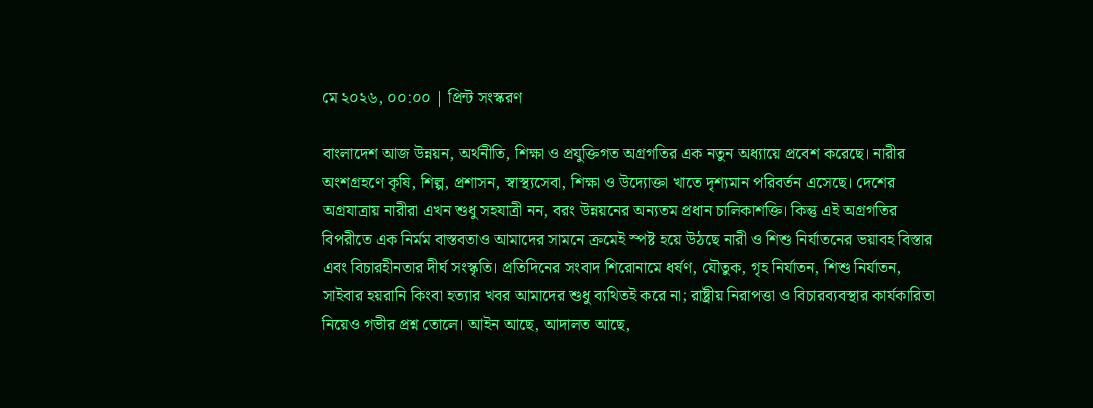মে ২০২৬, ০০:০০ | প্রিন্ট সংস্করণ

বাংলাদেশ আজ উন্নয়ন, অর্থনীতি, শিক্ষা ও প্রযুক্তিগত অগ্রগতির এক নতুন অধ্যায়ে প্রবেশ করেছে। নারীর অংশগ্রহণে কৃষি, শিল্প, প্রশাসন, স্বাস্থ্যসেবা, শিক্ষা ও উদ্যোক্তা খাতে দৃশ্যমান পরিবর্তন এসেছে। দেশের অগ্রযাত্রায় নারীরা এখন শুধু সহযাত্রী নন, বরং উন্নয়নের অন্যতম প্রধান চালিকাশক্তি। কিন্তু এই অগ্রগতির বিপরীতে এক নির্মম বাস্তবতাও আমাদের সামনে ক্রমেই স্পষ্ট হয়ে উঠছে নারী ও শিশু নির্যাতনের ভয়াবহ বিস্তার এবং বিচারহীনতার দীর্ঘ সংস্কৃতি। প্রতিদিনের সংবাদ শিরোনামে ধর্ষণ, যৌতুক, গৃহ নির্যাতন, শিশু নির্যাতন, সাইবার হয়রানি কিংবা হত্যার খবর আমাদের শুধু ব্যথিতই করে না; রাষ্ট্রীয় নিরাপত্তা ও বিচারব্যবস্থার কার্যকারিতা নিয়েও গভীর প্রশ্ন তোলে। আইন আছে, আদালত আছে,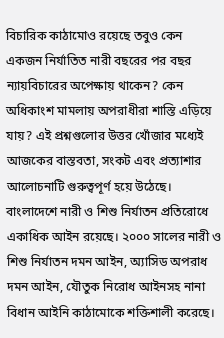বিচারিক কাঠামোও রয়েছে তবুও কেন একজন নির্যাতিত নারী বছরের পর বছর ন্যায়বিচারের অপেক্ষায় থাকেন? কেন অধিকাংশ মামলায় অপরাধীরা শাস্তি এড়িয়ে যায়? এই প্রশ্নগুলোর উত্তর খোঁজার মধ্যেই আজকের বাস্তবতা, সংকট এবং প্রত্যাশার আলোচনাটি গুরুত্বপূর্ণ হয়ে উঠেছে।
বাংলাদেশে নারী ও শিশু নির্যাতন প্রতিরোধে একাধিক আইন রয়েছে। ২০০০ সালের নারী ও শিশু নির্যাতন দমন আইন, অ্যাসিড অপরাধ দমন আইন, যৌতুক নিরোধ আইনসহ নানা বিধান আইনি কাঠামোকে শক্তিশালী করেছে।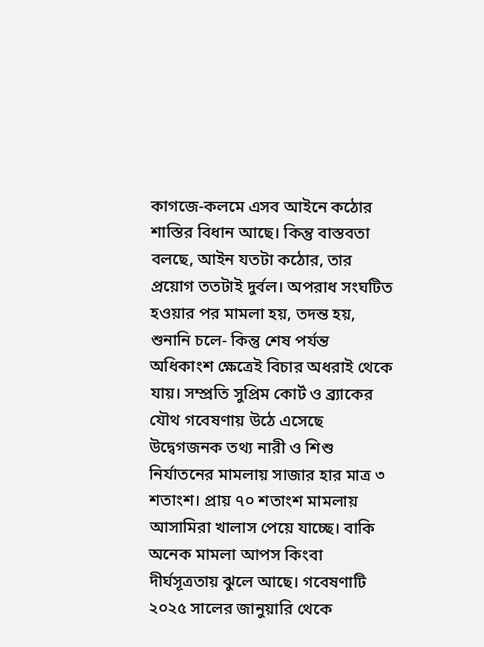কাগজে-কলমে এসব আইনে কঠোর শাস্তির বিধান আছে। কিন্তু বাস্তবতা বলছে, আইন যতটা কঠোর, তার প্রয়োগ ততটাই দুর্বল। অপরাধ সংঘটিত হওয়ার পর মামলা হয়, তদন্ত হয়, শুনানি চলে- কিন্তু শেষ পর্যন্ত অধিকাংশ ক্ষেত্রেই বিচার অধরাই থেকে যায়। সম্প্রতি সুপ্রিম কোর্ট ও ব্র্যাকের যৌথ গবেষণায় উঠে এসেছে উদ্বেগজনক তথ্য নারী ও শিশু নির্যাতনের মামলায় সাজার হার মাত্র ৩ শতাংশ। প্রায় ৭০ শতাংশ মামলায় আসামিরা খালাস পেয়ে যাচ্ছে। বাকি অনেক মামলা আপস কিংবা দীর্ঘসূত্রতায় ঝুলে আছে। গবেষণাটি ২০২৫ সালের জানুয়ারি থেকে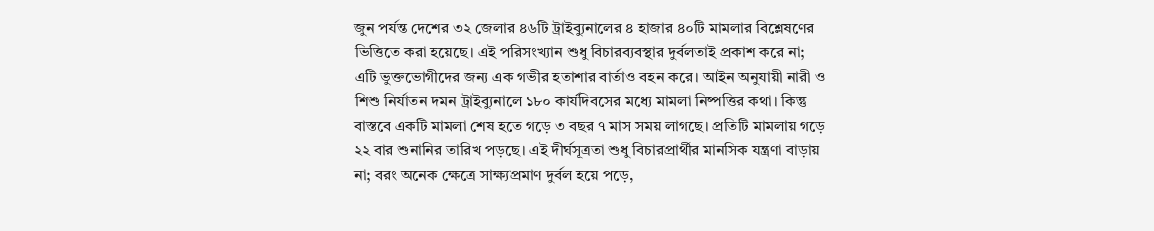জুন পর্যন্ত দেশের ৩২ জেলার ৪৬টি ট্রাইব্যুনালের ৪ হাজার ৪০টি মামলার বিশ্লেষণের ভিত্তিতে করা হয়েছে। এই পরিসংখ্যান শুধু বিচারব্যবস্থার দুর্বলতাই প্রকাশ করে না; এটি ভুক্তভোগীদের জন্য এক গভীর হতাশার বার্তাও বহন করে। আইন অনুযায়ী নারী ও শিশু নির্যাতন দমন ট্রাইব্যুনালে ১৮০ কার্যদিবসের মধ্যে মামলা নিষ্পত্তির কথা। কিন্তু বাস্তবে একটি মামলা শেষ হতে গড়ে ৩ বছর ৭ মাস সময় লাগছে। প্রতিটি মামলায় গড়ে ২২ বার শুনানির তারিখ পড়ছে। এই দীর্ঘসূত্রতা শুধু বিচারপ্রার্থীর মানসিক যন্ত্রণা বাড়ায় না; বরং অনেক ক্ষেত্রে সাক্ষ্যপ্রমাণ দুর্বল হয়ে পড়ে,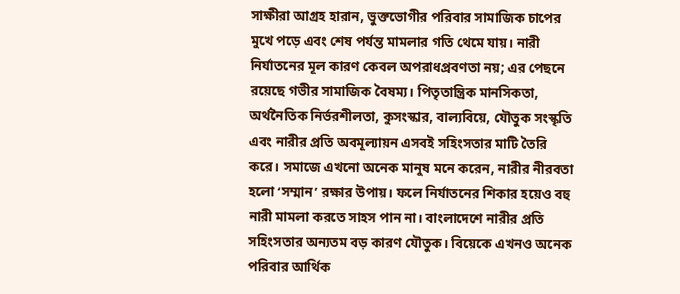সাক্ষীরা আগ্রহ হারান, ভুক্তভোগীর পরিবার সামাজিক চাপের মুখে পড়ে এবং শেষ পর্যন্ত মামলার গতি থেমে যায়। নারী নির্যাতনের মূল কারণ কেবল অপরাধপ্রবণতা নয়; এর পেছনে রয়েছে গভীর সামাজিক বৈষম্য। পিতৃতান্ত্রিক মানসিকতা, অর্থনৈতিক নির্ভরশীলতা, কুসংস্কার, বাল্যবিয়ে, যৌতুক সংস্কৃতি এবং নারীর প্রতি অবমূল্যায়ন এসবই সহিংসতার মাটি তৈরি করে। সমাজে এখনো অনেক মানুষ মনে করেন, নারীর নীরবতা হলো ‘সম্মান’ রক্ষার উপায়। ফলে নির্যাতনের শিকার হয়েও বহু নারী মামলা করতে সাহস পান না। বাংলাদেশে নারীর প্রতি সহিংসতার অন্যতম বড় কারণ যৌতুক। বিয়েকে এখনও অনেক পরিবার আর্থিক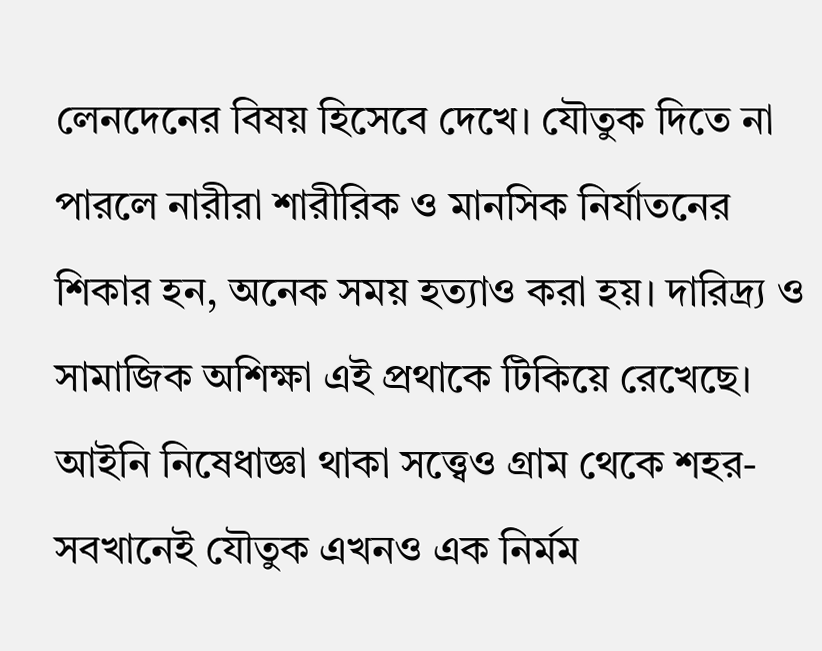লেনদেনের বিষয় হিসেবে দেখে। যৌতুক দিতে না পারলে নারীরা শারীরিক ও মানসিক নির্যাতনের শিকার হন, অনেক সময় হত্যাও করা হয়। দারিদ্র্য ও সামাজিক অশিক্ষা এই প্রথাকে টিকিয়ে রেখেছে। আইনি নিষেধাজ্ঞা থাকা সত্ত্বেও গ্রাম থেকে শহর- সবখানেই যৌতুক এখনও এক নির্মম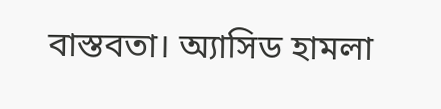বাস্তবতা। অ্যাসিড হামলা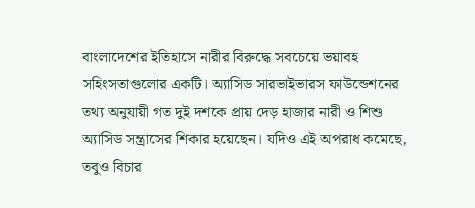বাংলাদেশের ইতিহাসে নারীর বিরুদ্ধে সবচেয়ে ভয়াবহ সহিংসতাগুলোর একটি। অ্যাসিড সারভাইভারস ফাউন্ডেশনের তথ্য অনুযায়ী গত দুই দশকে প্রায় দেড় হাজার নারী ও শিশু অ্যাসিড সন্ত্রাসের শিকার হয়েছেন। যদিও এই অপরাধ কমেছে, তবুও বিচার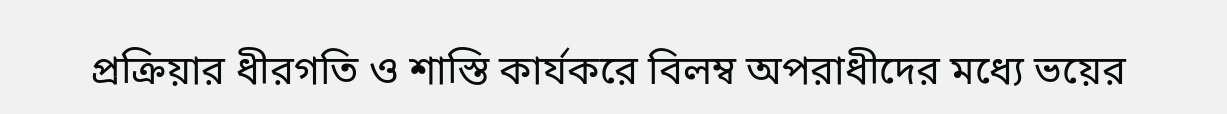প্রক্রিয়ার ধীরগতি ও শাস্তি কার্যকরে বিলম্ব অপরাধীদের মধ্যে ভয়ের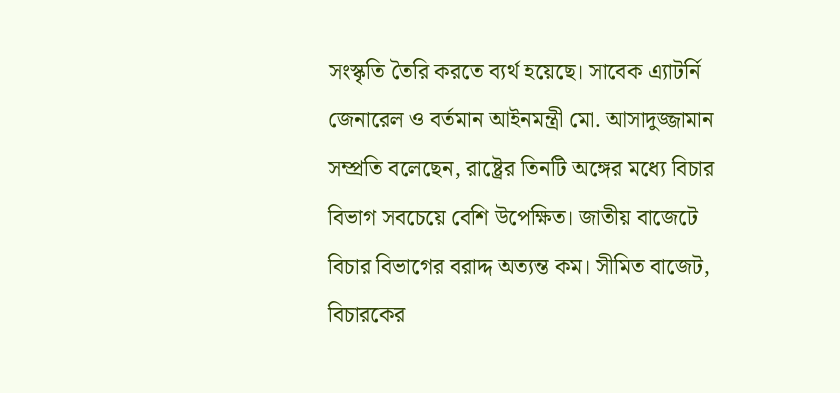সংস্কৃতি তৈরি করতে ব্যর্থ হয়েছে। সাবেক এ্যাটর্নি জেনারেল ও বর্তমান আইনমন্ত্রী মো. আসাদুজ্জামান সম্প্রতি বলেছেন, রাষ্ট্রের তিনটি অঙ্গের মধ্যে বিচার বিভাগ সবচেয়ে বেশি উপেক্ষিত। জাতীয় বাজেটে বিচার বিভাগের বরাদ্দ অত্যন্ত কম। সীমিত বাজেট, বিচারকের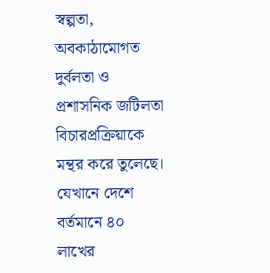স্বল্পতা, অবকাঠামোগত দুর্বলতা ও প্রশাসনিক জটিলতা বিচারপ্রক্রিয়াকে মন্থর করে তুলেছে। যেখানে দেশে বর্তমানে ৪০ লাখের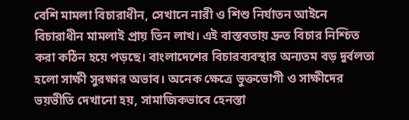বেশি মামলা বিচারাধীন, সেখানে নারী ও শিশু নির্যাতন আইনে বিচারাধীন মামলাই প্রায় তিন লাখ। এই বাস্তবতায় দ্রুত বিচার নিশ্চিত করা কঠিন হয়ে পড়ছে। বাংলাদেশের বিচারব্যবস্থার অন্যতম বড় দুর্বলতা হলো সাক্ষী সুরক্ষার অভাব। অনেক ক্ষেত্রে ভুক্তভোগী ও সাক্ষীদের ভয়ভীতি দেখানো হয়, সামাজিকভাবে হেনস্তা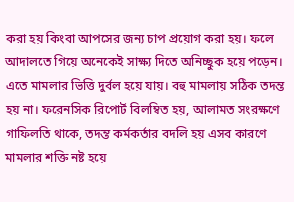করা হয় কিংবা আপসের জন্য চাপ প্রয়োগ করা হয়। ফলে আদালতে গিয়ে অনেকেই সাক্ষ্য দিতে অনিচ্ছুক হয়ে পড়েন। এতে মামলার ভিত্তি দুর্বল হয়ে যায়। বহু মামলায় সঠিক তদন্ত হয় না। ফরেনসিক রিপোর্ট বিলম্বিত হয়, আলামত সংরক্ষণে গাফিলতি থাকে, তদন্ত কর্মকর্তার বদলি হয় এসব কারণে মামলার শক্তি নষ্ট হয়ে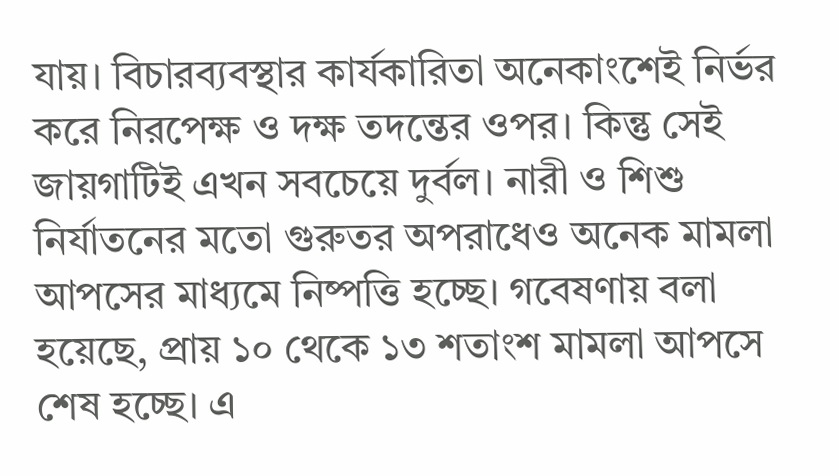যায়। বিচারব্যবস্থার কার্যকারিতা অনেকাংশেই নির্ভর করে নিরপেক্ষ ও দক্ষ তদন্তের ওপর। কিন্তু সেই জায়গাটিই এখন সবচেয়ে দুর্বল। নারী ও শিশু নির্যাতনের মতো গুরুতর অপরাধেও অনেক মামলা আপসের মাধ্যমে নিষ্পত্তি হচ্ছে। গবেষণায় বলা হয়েছে, প্রায় ১০ থেকে ১৩ শতাংশ মামলা আপসে শেষ হচ্ছে। এ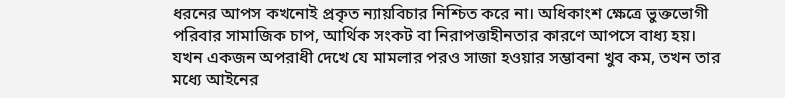ধরনের আপস কখনোই প্রকৃত ন্যায়বিচার নিশ্চিত করে না। অধিকাংশ ক্ষেত্রে ভুক্তভোগী পরিবার সামাজিক চাপ, আর্থিক সংকট বা নিরাপত্তাহীনতার কারণে আপসে বাধ্য হয়।
যখন একজন অপরাধী দেখে যে মামলার পরও সাজা হওয়ার সম্ভাবনা খুব কম, তখন তার মধ্যে আইনের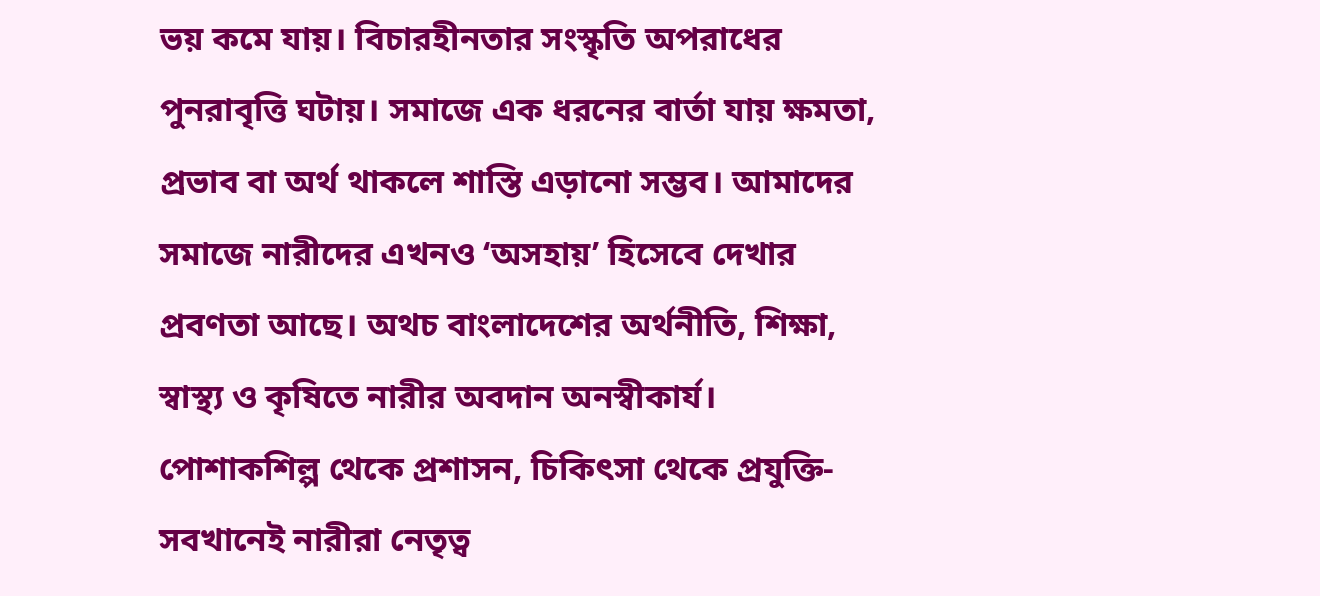ভয় কমে যায়। বিচারহীনতার সংস্কৃতি অপরাধের পুনরাবৃত্তি ঘটায়। সমাজে এক ধরনের বার্তা যায় ক্ষমতা, প্রভাব বা অর্থ থাকলে শাস্তি এড়ানো সম্ভব। আমাদের সমাজে নারীদের এখনও ‘অসহায়’ হিসেবে দেখার প্রবণতা আছে। অথচ বাংলাদেশের অর্থনীতি, শিক্ষা, স্বাস্থ্য ও কৃষিতে নারীর অবদান অনস্বীকার্য। পোশাকশিল্প থেকে প্রশাসন, চিকিৎসা থেকে প্রযুক্তি- সবখানেই নারীরা নেতৃত্ব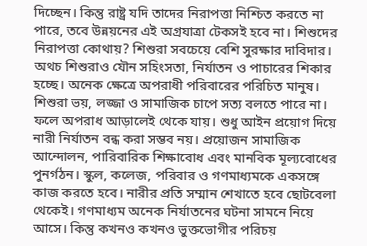দিচ্ছেন। কিন্তু রাষ্ট্র যদি তাদের নিরাপত্তা নিশ্চিত করতে না পারে, তবে উন্নয়নের এই অগ্রযাত্রা টেকসই হবে না। শিশুদের নিরাপত্তা কোথায়? শিশুরা সবচেয়ে বেশি সুরক্ষার দাবিদার। অথচ শিশুরাও যৌন সহিংসতা, নির্যাতন ও পাচারের শিকার হচ্ছে। অনেক ক্ষেত্রে অপরাধী পরিবারের পরিচিত মানুষ। শিশুরা ভয়, লজ্জা ও সামাজিক চাপে সত্য বলতে পারে না। ফলে অপরাধ আড়ালেই থেকে যায়। শুধু আইন প্রয়োগ দিয়ে নারী নির্যাতন বন্ধ করা সম্ভব নয়। প্রয়োজন সামাজিক আন্দোলন, পারিবারিক শিক্ষাবোধ এবং মানবিক মূল্যবোধের পুনর্গঠন। স্কুল, কলেজ, পরিবার ও গণমাধ্যমকে একসঙ্গে কাজ করতে হবে। নারীর প্রতি সম্মান শেখাতে হবে ছোটবেলা থেকেই। গণমাধ্যম অনেক নির্যাতনের ঘটনা সামনে নিয়ে আসে। কিন্তু কখনও কখনও ভুক্তভোগীর পরিচয়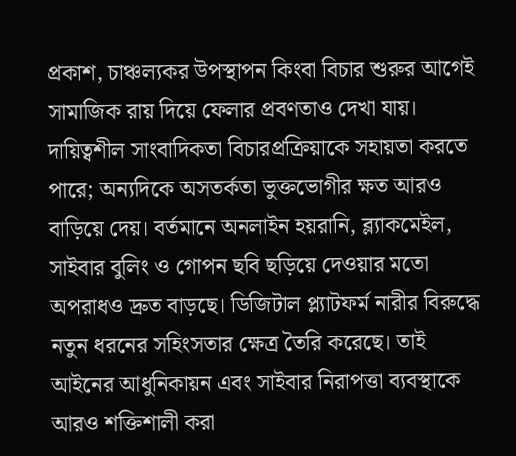প্রকাশ, চাঞ্চল্যকর উপস্থাপন কিংবা বিচার শুরুর আগেই সামাজিক রায় দিয়ে ফেলার প্রবণতাও দেখা যায়। দায়িত্বশীল সাংবাদিকতা বিচারপ্রক্রিয়াকে সহায়তা করতে পারে; অন্যদিকে অসতর্কতা ভুক্তভোগীর ক্ষত আরও বাড়িয়ে দেয়। বর্তমানে অনলাইন হয়রানি, ব্ল্যাকমেইল, সাইবার বুলিং ও গোপন ছবি ছড়িয়ে দেওয়ার মতো অপরাধও দ্রুত বাড়ছে। ডিজিটাল প্ল্যাটফর্ম নারীর বিরুদ্ধে নতুন ধরনের সহিংসতার ক্ষেত্র তৈরি করেছে। তাই আইনের আধুনিকায়ন এবং সাইবার নিরাপত্তা ব্যবস্থাকে আরও শক্তিশালী করা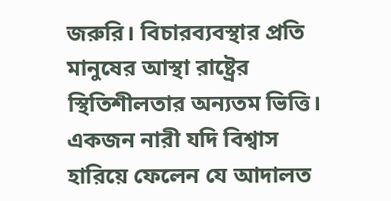জরুরি। বিচারব্যবস্থার প্রতি মানুষের আস্থা রাষ্ট্রের স্থিতিশীলতার অন্যতম ভিত্তি। একজন নারী যদি বিশ্বাস হারিয়ে ফেলেন যে আদালত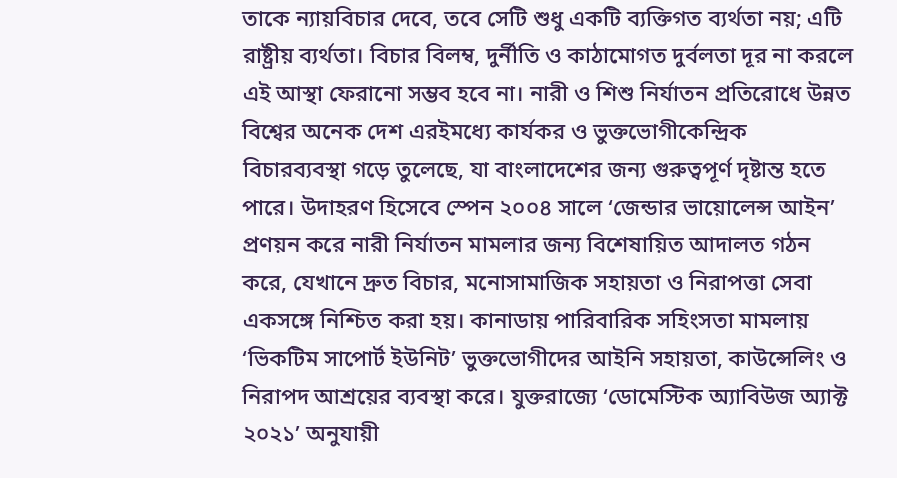তাকে ন্যায়বিচার দেবে, তবে সেটি শুধু একটি ব্যক্তিগত ব্যর্থতা নয়; এটি রাষ্ট্রীয় ব্যর্থতা। বিচার বিলম্ব, দুর্নীতি ও কাঠামোগত দুর্বলতা দূর না করলে এই আস্থা ফেরানো সম্ভব হবে না। নারী ও শিশু নির্যাতন প্রতিরোধে উন্নত বিশ্বের অনেক দেশ এরইমধ্যে কার্যকর ও ভুক্তভোগীকেন্দ্রিক বিচারব্যবস্থা গড়ে তুলেছে, যা বাংলাদেশের জন্য গুরুত্বপূর্ণ দৃষ্টান্ত হতে পারে। উদাহরণ হিসেবে স্পেন ২০০৪ সালে ‘জেন্ডার ভায়োলেন্স আইন’ প্রণয়ন করে নারী নির্যাতন মামলার জন্য বিশেষায়িত আদালত গঠন করে, যেখানে দ্রুত বিচার, মনোসামাজিক সহায়তা ও নিরাপত্তা সেবা একসঙ্গে নিশ্চিত করা হয়। কানাডায় পারিবারিক সহিংসতা মামলায় ‘ভিকটিম সাপোর্ট ইউনিট’ ভুক্তভোগীদের আইনি সহায়তা, কাউন্সেলিং ও নিরাপদ আশ্রয়ের ব্যবস্থা করে। যুক্তরাজ্যে ‘ডোমেস্টিক অ্যাবিউজ অ্যাক্ট ২০২১’ অনুযায়ী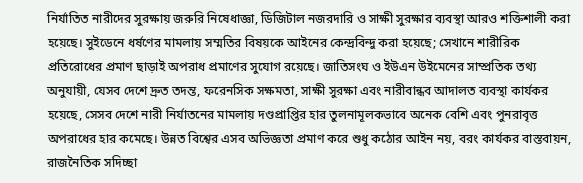নির্যাতিত নারীদের সুরক্ষায় জরুরি নিষেধাজ্ঞা, ডিজিটাল নজরদারি ও সাক্ষী সুরক্ষার ব্যবস্থা আরও শক্তিশালী করা হয়েছে। সুইডেনে ধর্ষণের মামলায় সম্মতির বিষয়কে আইনের কেন্দ্রবিন্দু করা হয়েছে; সেখানে শারীরিক প্রতিরোধের প্রমাণ ছাড়াই অপরাধ প্রমাণের সুযোগ রয়েছে। জাতিসংঘ ও ইউএন উইমেনের সাম্প্রতিক তথ্য অনুযায়ী, যেসব দেশে দ্রুত তদন্ত, ফরেনসিক সক্ষমতা, সাক্ষী সুরক্ষা এবং নারীবান্ধব আদালত ব্যবস্থা কার্যকর হয়েছে, সেসব দেশে নারী নির্যাতনের মামলায় দণ্ডপ্রাপ্তির হার তুলনামূলকভাবে অনেক বেশি এবং পুনরাবৃত্ত অপরাধের হার কমেছে। উন্নত বিশ্বের এসব অভিজ্ঞতা প্রমাণ করে শুধু কঠোর আইন নয়, বরং কার্যকর বাস্তবায়ন, রাজনৈতিক সদিচ্ছা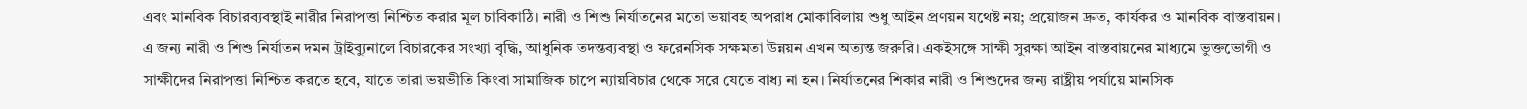এবং মানবিক বিচারব্যবস্থাই নারীর নিরাপত্তা নিশ্চিত করার মূল চাবিকাঠি। নারী ও শিশু নির্যাতনের মতো ভয়াবহ অপরাধ মোকাবিলায় শুধু আইন প্রণয়ন যথেষ্ট নয়; প্রয়োজন দ্রুত, কার্যকর ও মানবিক বাস্তবায়ন। এ জন্য নারী ও শিশু নির্যাতন দমন ট্রাইব্যুনালে বিচারকের সংখ্যা বৃদ্ধি, আধুনিক তদন্তব্যবস্থা ও ফরেনসিক সক্ষমতা উন্নয়ন এখন অত্যন্ত জরুরি। একইসঙ্গে সাক্ষী সুরক্ষা আইন বাস্তবায়নের মাধ্যমে ভুক্তভোগী ও সাক্ষীদের নিরাপত্তা নিশ্চিত করতে হবে, যাতে তারা ভয়ভীতি কিংবা সামাজিক চাপে ন্যায়বিচার থেকে সরে যেতে বাধ্য না হন। নির্যাতনের শিকার নারী ও শিশুদের জন্য রাষ্ট্রীয় পর্যায়ে মানসিক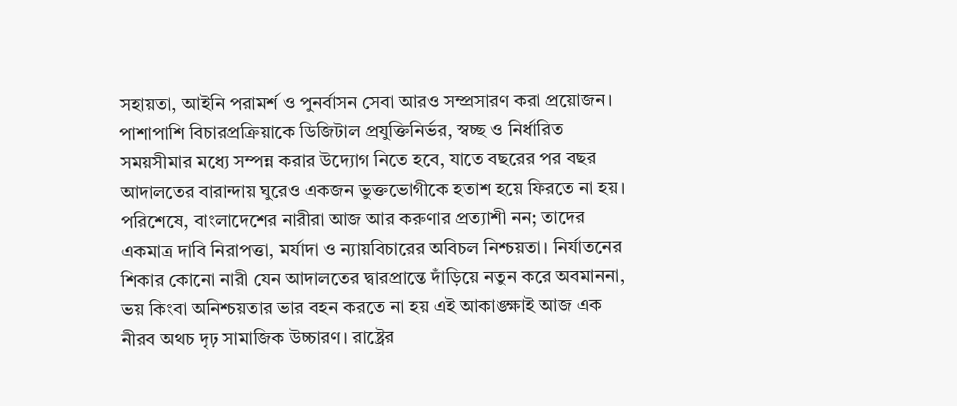সহায়তা, আইনি পরামর্শ ও পুনর্বাসন সেবা আরও সম্প্রসারণ করা প্রয়োজন। পাশাপাশি বিচারপ্রক্রিয়াকে ডিজিটাল প্রযুক্তিনির্ভর, স্বচ্ছ ও নির্ধারিত সময়সীমার মধ্যে সম্পন্ন করার উদ্যোগ নিতে হবে, যাতে বছরের পর বছর আদালতের বারান্দায় ঘুরেও একজন ভুক্তভোগীকে হতাশ হয়ে ফিরতে না হয়। পরিশেষে, বাংলাদেশের নারীরা আজ আর করুণার প্রত্যাশী নন; তাদের একমাত্র দাবি নিরাপত্তা, মর্যাদা ও ন্যায়বিচারের অবিচল নিশ্চয়তা। নির্যাতনের শিকার কোনো নারী যেন আদালতের দ্বারপ্রান্তে দাঁড়িয়ে নতুন করে অবমাননা, ভয় কিংবা অনিশ্চয়তার ভার বহন করতে না হয় এই আকাঙ্ক্ষাই আজ এক নীরব অথচ দৃঢ় সামাজিক উচ্চারণ। রাষ্ট্রের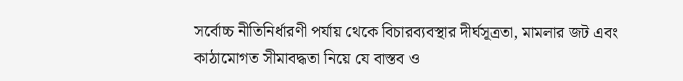সর্বোচ্চ নীতিনির্ধারণী পর্যায় থেকে বিচারব্যবস্থার দীর্ঘসূত্রতা, মামলার জট এবং কাঠামোগত সীমাবদ্ধতা নিয়ে যে বাস্তব ও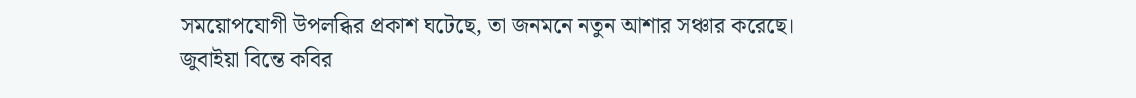সময়োপযোগী উপলব্ধির প্রকাশ ঘটেছে, তা জনমনে নতুন আশার সঞ্চার করেছে।
জুবাইয়া বিন্তে কবির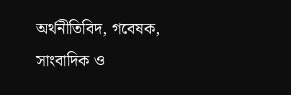অর্থনীতিবিদ, গবেষক, সাংবাদিক ও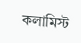কলামিস্ট